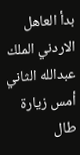بدأ العاهل الاردني الملك عبدالله الثاني أمس زيارة طال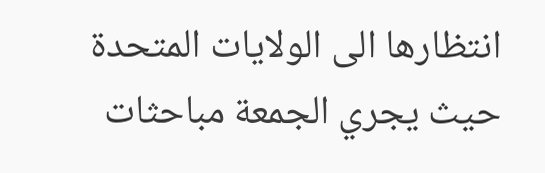انتظارها الى الولايات المتحدة حيث يجري الجمعة مباحثات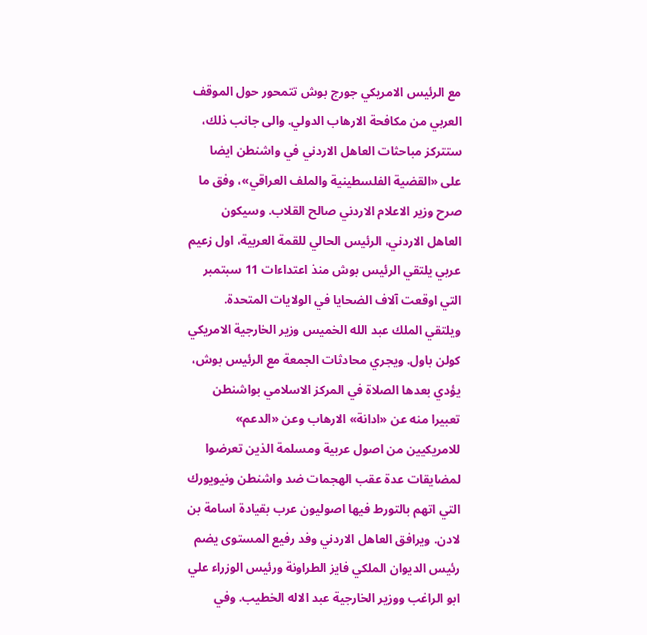مع الرئيس الامريكي جورج بوش تتمحور حول الموقف العربي من مكافحة الارهاب الدولي. والى جانب ذلك، ستتركز مباحثات العاهل الاردني في واشنطن ايضا على «القضية الفلسطينية والملف العراقي»، وفق ما صرح وزير الاعلام الاردني صالح القلاب. وسيكون العاهل الاردني، الرئيس الحالي للقمة العربية، اول زعيم عربي يلتقي الرئيس بوش منذ اعتداءات 11 سبتمبر التي اوقعت آلاف الضحايا في الولايات المتحدة. ويلتقي الملك عبد الله الخميس وزير الخارجية الامريكي كولن باول. ويجري محادثات الجمعة مع الرئيس بوش، يؤدي بعدها الصلاة في المركز الاسلامي بواشنطن تعبيرا منه عن «ادانة» الارهاب وعن «الدعم» للامريكيين من اصول عربية ومسلمة الذين تعرضوا لمضايقات عدة عقب الهجمات ضد واشنطن ونيويورك التي اتهم بالتورط فيها اصوليون عرب بقيادة اسامة بن لادن. ويرافق العاهل الاردني وفد رفيع المستوى يضم رئيس الديوان الملكي فايز الطراونة ورئيس الوزراء علي ابو الراغب ووزير الخارجية عبد الاله الخطيب. وفي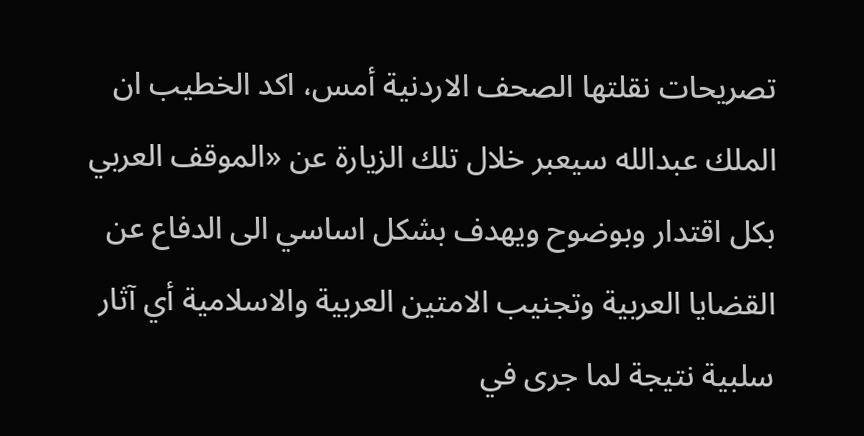تصريحات نقلتها الصحف الاردنية أمس، اكد الخطيب ان الملك عبدالله سيعبر خلال تلك الزيارة عن «الموقف العربي بكل اقتدار وبوضوح ويهدف بشكل اساسي الى الدفاع عن القضايا العربية وتجنيب الامتين العربية والاسلامية أي آثار سلبية نتيجة لما جرى في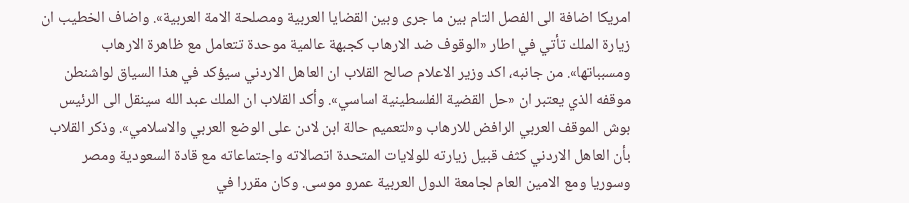امريكا اضافة الى الفصل التام بين ما جرى وبين القضايا العربية ومصلحة الامة العربية». واضاف الخطيب ان زيارة الملك تأتي في اطار «الوقوف ضد الارهاب كجبهة عالمية موحدة تتعامل مع ظاهرة الارهاب ومسبباتها». من جانبه، اكد وزير الاعلام صالح القلاب ان العاهل الاردني سيؤكد في هذا السياق لواشنطن موقفه الذي يعتبر ان «حل القضية الفلسطينية اساسي». وأكد القلاب ان الملك عبد الله سينقل الى الرئيس بوش الموقف العربي الرافض للارهاب و«لتعميم حالة ابن لادن على الوضع العربي والاسلامي». وذكر القلاب بأن العاهل الاردني كثف قبيل زيارته للولايات المتحدة اتصالاته واجتماعاته مع قادة السعودية ومصر وسوريا ومع الامين العام لجامعة الدول العربية عمرو موسى. وكان مقررا في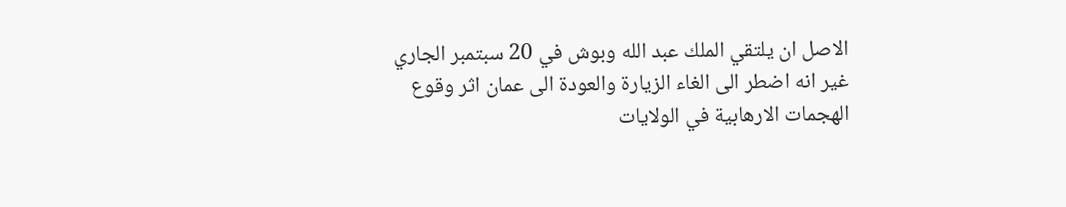الاصل ان يلتقي الملك عبد الله وبوش في 20 سبتمبر الجاري غير انه اضطر الى الغاء الزيارة والعودة الى عمان اثر وقوع الهجمات الارهابية في الولايات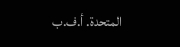المتحدة. أ.ف.ب